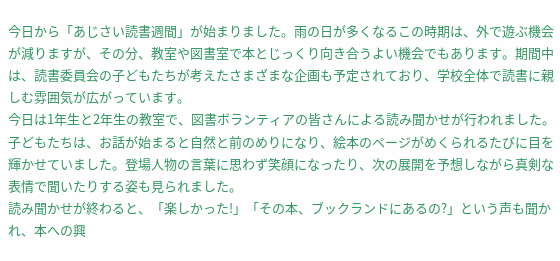今日から「あじさい読書週間」が始まりました。雨の日が多くなるこの時期は、外で遊ぶ機会が減りますが、その分、教室や図書室で本とじっくり向き合うよい機会でもあります。期間中は、読書委員会の子どもたちが考えたさまざまな企画も予定されており、学校全体で読書に親しむ雰囲気が広がっています。
今日は1年生と2年生の教室で、図書ボランティアの皆さんによる読み聞かせが行われました。子どもたちは、お話が始まると自然と前のめりになり、絵本のページがめくられるたびに目を輝かせていました。登場人物の言葉に思わず笑顔になったり、次の展開を予想しながら真剣な表情で聞いたりする姿も見られました。
読み聞かせが終わると、「楽しかった!」「その本、ブックランドにあるの?」という声も聞かれ、本への興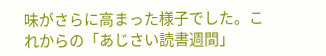味がさらに高まった様子でした。これからの「あじさい読書週間」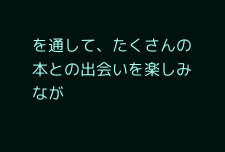を通して、たくさんの本との出会いを楽しみなが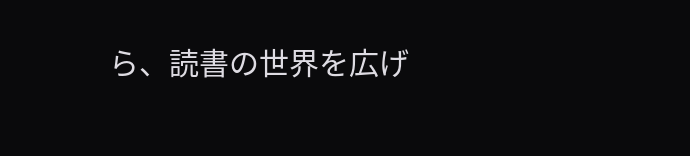ら、読書の世界を広げ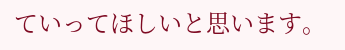ていってほしいと思います。